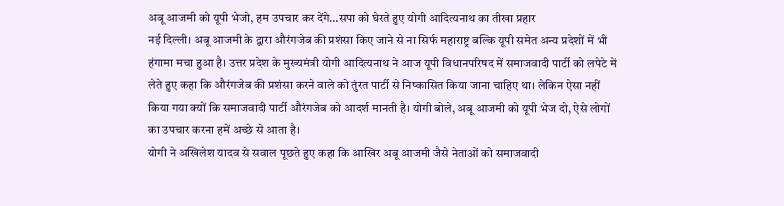अबू आजमी को यूपी भेजो, हम उपचार कर देंगे…सपा को घेरते हुए योगी आदित्यनाथ का तीखा प्रहार
नई दिल्ली। अबू आजमी के द्वारा औरंगजेब की प्रशंसा किए जाने से ना सिर्फ महाराष्ट्र बल्कि यूपी समेत अन्य प्रदेशों में भी हंगामा मचा हुआ है। उत्तर प्रदेश के मुख्यमंत्री योगी आदित्यनाथ ने आज यूपी विधानपरिषद में समाजवादी पार्टी को लपेटे में लेते हुए कहा कि औरंगजेब की प्रशंसा करने वाले को तुंरत पार्टी से निष्कासित किया जाना चाहिए था। लेकिन ऐसा नहीं किया गया क्यों कि समाजवादी पार्टी औरंगजेब को आदर्श मानती है। योगी बोले, अबू आजमी को यूपी भेज दो, ऐसे लोगों का उपचार करना हमें अच्छे से आता है।
योगी ने अखिलेश यादव से सवाल पूछते हुए कहा कि आखिर अबू आजमी जैसे नेताओं को समाजवादी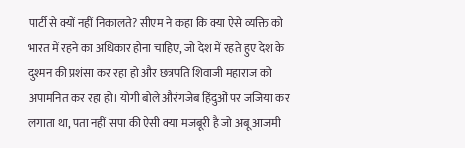पार्टी से क्यों नहीं निकालते? सीएम ने कहा कि क्या ऐसे व्यक्ति को भारत में रहने का अधिकार होना चाहिए, जो देश में रहते हुए देश के दुश्मन की प्रशंसा कर रहा हो और छत्रपति शिवाजी महाराज को अपामनित कर रहा हो। योगी बोले औरंगजेब हिंदुओं पर जजिया कर लगाता था, पता नहीं सपा की ऐसी क्या मजबूरी है जो अबू आजमी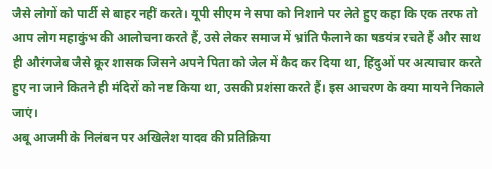जैसे लोगों को पार्टी से बाहर नहीं करते। यूपी सीएम ने सपा को निशाने पर लेते हुए कहा कि एक तरफ तो आप लोग महाकुंभ की आलोचना करते हैं, उसे लेकर समाज में भ्रांति फैलाने का षडयंत्र रचते हैं और साथ ही औरंगजेब जैसे क्रूर शासक जिसने अपने पिता को जेल में कैद कर दिया था, हिंदुओं पर अत्याचार करते हुए ना जाने कितने ही मंदिरों को नष्ट किया था, उसकी प्रशंसा करते हैं। इस आचरण के क्या मायने निकाले जाएं।
अबू आजमी के निलंबन पर अखिलेश यादव की प्रतिक्रिया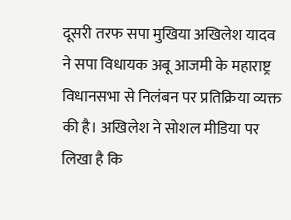दूसरी तरफ सपा मुखिया अखिलेश यादव ने सपा विधायक अबू आजमी के महाराष्ट्र विधानसभा से निलंबन पर प्रतिक्रिया व्यक्त की है। अखिलेश ने सोशल मीडिया पर लिखा है कि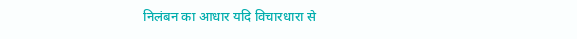निलंबन का आधार यदि विचारधारा से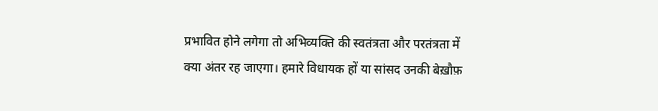प्रभावित होने लगेगा तो अभिव्यक्ति की स्वतंत्रता और परतंत्रता में क्या अंतर रह जाएगा। हमारे विधायक हों या सांसद उनकी बेख़ौफ़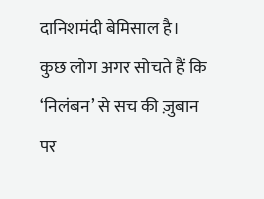दानिशमंदी बेमिसाल है। कुछ लोग अगर सोचते हैं कि ‘निलंबन’ से सच की ज़ुबान पर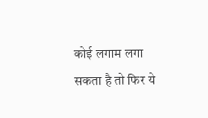कोई लगाम लगा सकता है तो फिर ये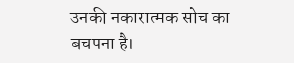उनकी नकारात्मक सोच का बचपना है।